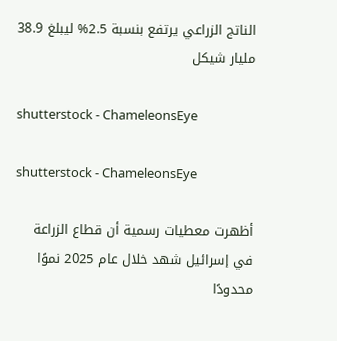الناتج الزراعي يرتفع بنسبة 2.5% ليبلغ 38.9 مليار شيكل

shutterstock - ChameleonsEye

shutterstock - ChameleonsEye

أظهرت معطيات رسمية أن قطاع الزراعة في إسرائيل شهد خلال عام 2025 نموًا محدودًا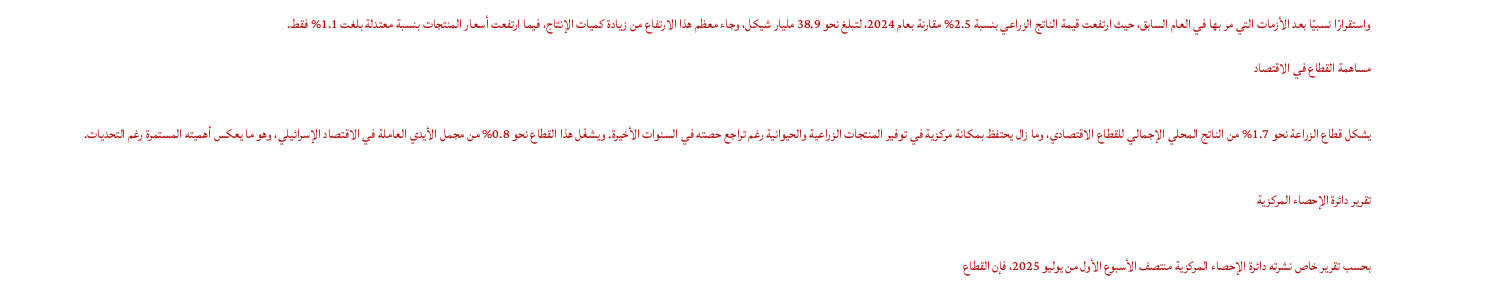واستقرارًا نسبيًا بعد الأزمات التي مر بها في العام السابق، حيث ارتفعت قيمة الناتج الزراعي بنسبة 2.5% مقارنة بعام 2024، لتبلغ نحو 38.9 مليار شيكل، وجاء معظم هذا الارتفاع من زيادة كميات الإنتاج، فيما ارتفعت أسعار المنتجات بنسبة معتدلة بلغت 1.1% فقط.

مساهمة القطاع في الاقتصاد


يشكل قطاع الزراعة نحو 1.7% من الناتج المحلي الإجمالي للقطاع الاقتصادي، وما زال يحتفظ بمكانة مركزية في توفير المنتجات الزراعية والحيوانية رغم تراجع حصته في السنوات الأخيرة. ويشغّل هذا القطاع نحو 0.8% من مجمل الأيدي العاملة في الاقتصاد الإسرائيلي، وهو ما يعكس أهميته المستمرة رغم التحديات.


تقرير دائرة الإحصاء المركزية


بحسب تقرير خاص نشرته دائرة الإحصاء المركزية منتصف الأسبوع الأول من يوليو 2025، فإن القطاع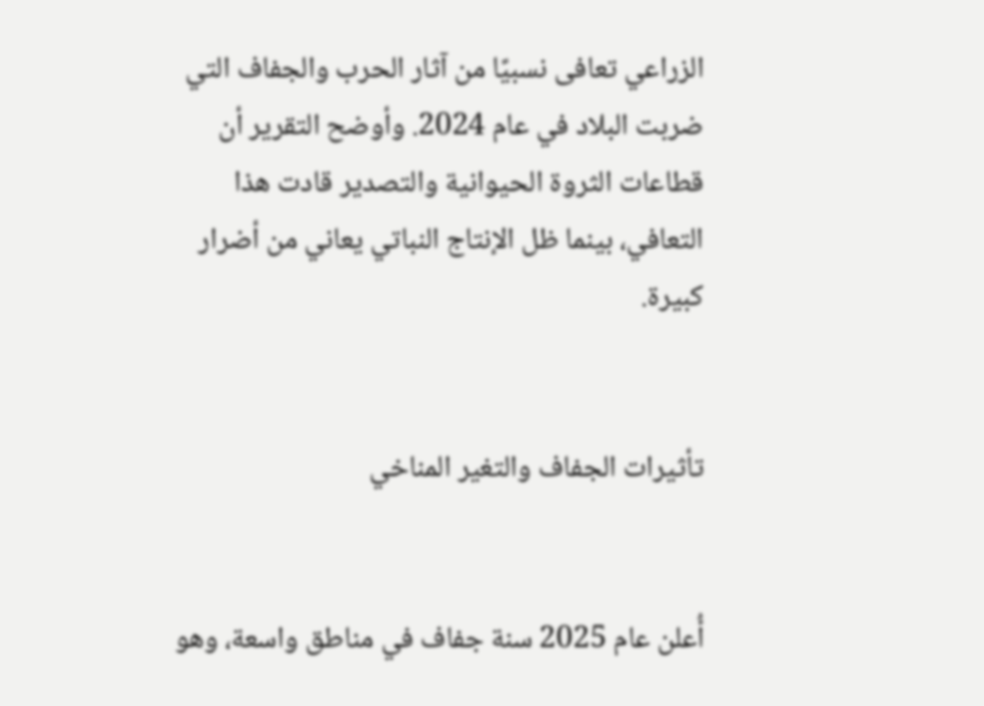الزراعي تعافى نسبيًا من آثار الحرب والجفاف التي ضربت البلاد في عام 2024. وأوضح التقرير أن قطاعات الثروة الحيوانية والتصدير قادت هذا التعافي، بينما ظل الإنتاج النباتي يعاني من أضرار كبيرة.


تأثيرات الجفاف والتغير المناخي


أُعلن عام 2025 سنة جفاف في مناطق واسعة، وهو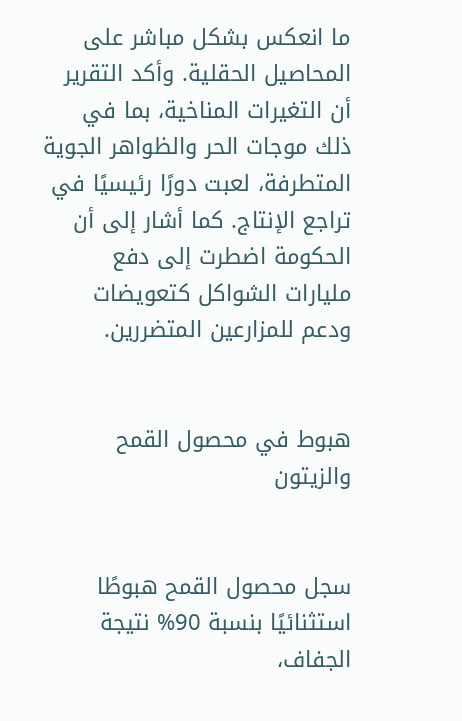ما انعكس بشكل مباشر على المحاصيل الحقلية. وأكد التقرير أن التغيرات المناخية، بما في ذلك موجات الحر والظواهر الجوية المتطرفة، لعبت دورًا رئيسيًا في تراجع الإنتاج. كما أشار إلى أن الحكومة اضطرت إلى دفع مليارات الشواكل كتعويضات ودعم للمزارعين المتضررين.


هبوط في محصول القمح والزيتون


سجل محصول القمح هبوطًا استثنائيًا بنسبة 90% نتيجة الجفاف،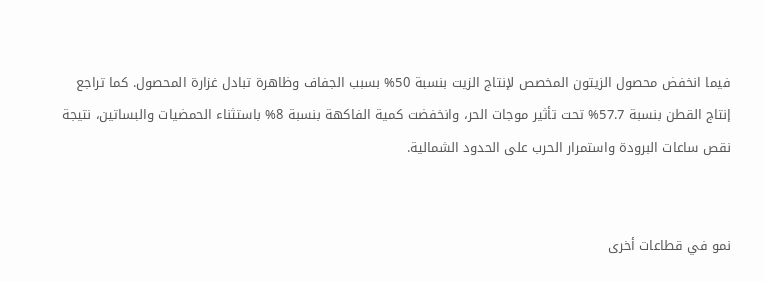فيما انخفض محصول الزيتون المخصص لإنتاج الزيت بنسبة 50% بسبب الجفاف وظاهرة تبادل غزارة المحصول. كما تراجع إنتاج القطن بنسبة 57.7% تحت تأثير موجات الحر، وانخفضت كمية الفاكهة بنسبة 8% باستثناء الحمضيات والبساتين، نتيجة نقص ساعات البرودة واستمرار الحرب على الحدود الشمالية.


نمو في قطاعات أخرى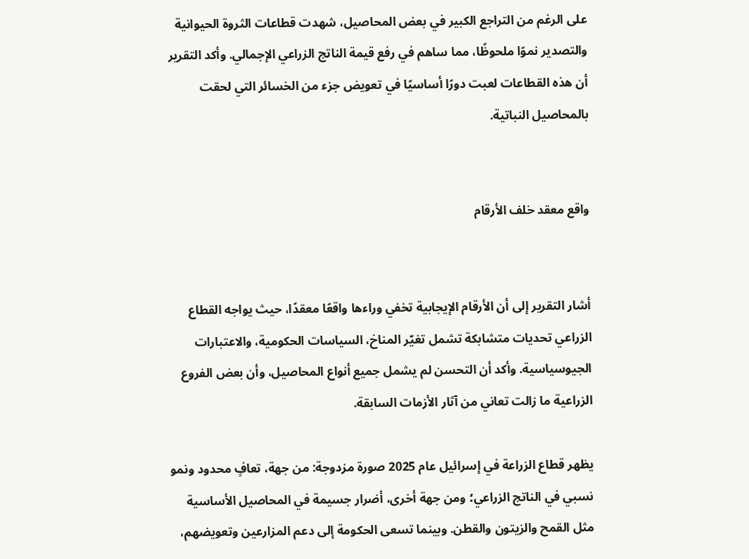على الرغم من التراجع الكبير في بعض المحاصيل، شهدت قطاعات الثروة الحيوانية والتصدير نموًا ملحوظًا، مما ساهم في رفع قيمة الناتج الزراعي الإجمالي. وأكد التقرير أن هذه القطاعات لعبت دورًا أساسيًا في تعويض جزء من الخسائر التي لحقت بالمحاصيل النباتية.


واقع معقد خلف الأرقام


أشار التقرير إلى أن الأرقام الإيجابية تخفي وراءها واقعًا معقدًا، حيث يواجه القطاع الزراعي تحديات متشابكة تشمل تغيّر المناخ، السياسات الحكومية، والاعتبارات الجيوسياسية. وأكد أن التحسن لم يشمل جميع أنواع المحاصيل، وأن بعض الفروع الزراعية ما زالت تعاني من آثار الأزمات السابقة.

يظهر قطاع الزراعة في إسرائيل عام 2025 صورة مزدوجة: من جهة، تعافٍ محدود ونمو نسبي في الناتج الزراعي؛ ومن جهة أخرى، أضرار جسيمة في المحاصيل الأساسية مثل القمح والزيتون والقطن. وبينما تسعى الحكومة إلى دعم المزارعين وتعويضهم،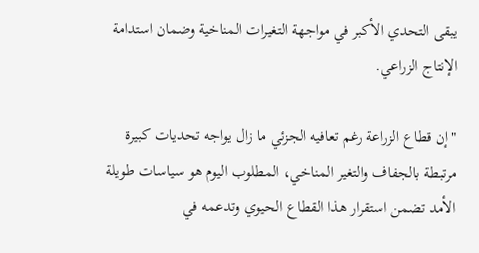يبقى التحدي الأكبر في مواجهة التغيرات المناخية وضمان استدامة الإنتاج الزراعي.

"إن قطاع الزراعة رغم تعافيه الجزئي ما زال يواجه تحديات كبيرة مرتبطة بالجفاف والتغير المناخي، المطلوب اليوم هو سياسات طويلة الأمد تضمن استقرار هذا القطاع الحيوي وتدعمه في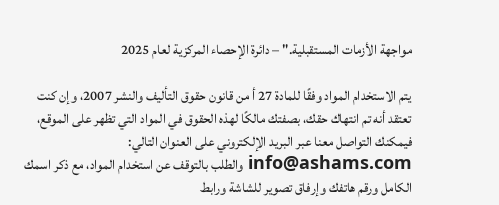مواجهة الأزمات المستقبلية." – دائرة الإحصاء المركزية لعام 2025

يتم الاستخدام المواد وفقًا للمادة 27 أ من قانون حقوق التأليف والنشر 2007، وإن كنت تعتقد أنه تم انتهاك حقك، بصفتك مالكًا لهذه الحقوق في المواد التي تظهر على الموقع، فيمكنك التواصل معنا عبر البريد الإلكتروني على العنوان التالي: info@ashams.com والطلب بالتوقف عن استخدام المواد، مع ذكر اسمك الكامل ورقم هاتفك وإرفاق تصوير للشاشة ورابط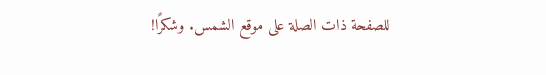للصفحة ذات الصلة على موقع الشمس. وشكرًا!